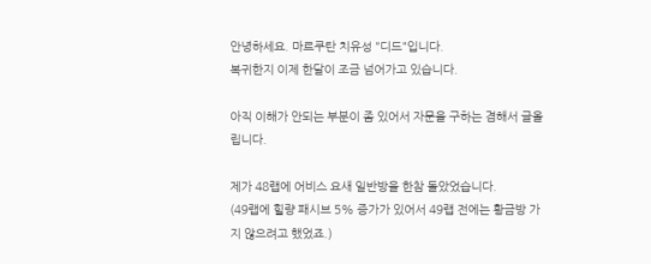안녕하세요. 마르쿠탄 치유성 "디드"입니다.
복귀한지 이제 한달이 조금 넘어가고 있습니다.

아직 이해가 안되는 부분이 좀 있어서 자문을 구하는 겸해서 글올립니다.

제가 48랩에 어비스 요새 일반방을 한참 돌았었습니다.
(49랩에 힐량 패시브 5% 증가가 있어서 49랩 전에는 황금방 가지 않으려고 했었죠.)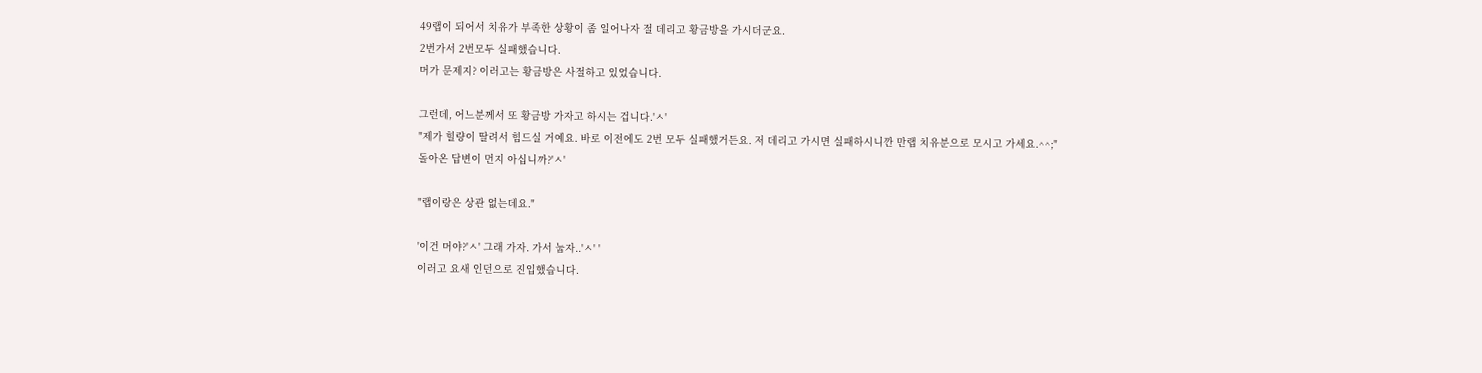49랩이 되어서 치유가 부족한 상황이 좀 일어나자 절 데리고 황금방을 가시더군요.
2번가서 2번모두 실패했습니다.
머가 문제지? 이러고는 황금방은 사절하고 있었습니다.

그런데, 어느분께서 또 황금방 가자고 하시는 겁니다.'ㅅ'
"제가 힐량이 딸려서 힘드실 거예요. 바로 이전에도 2번 모두 실패했거든요. 저 데리고 가시면 실패하시니깐 만랩 치유분으로 모시고 가세요.^^;"
돌아온 답변이 먼지 아십니까?'ㅅ'

"랩이랑은 상관 없는데요."

'이건 머야?'ㅅ' 그래 가자. 가서 눕자..'ㅅ' '
이러고 요새 인던으로 진입했습니다.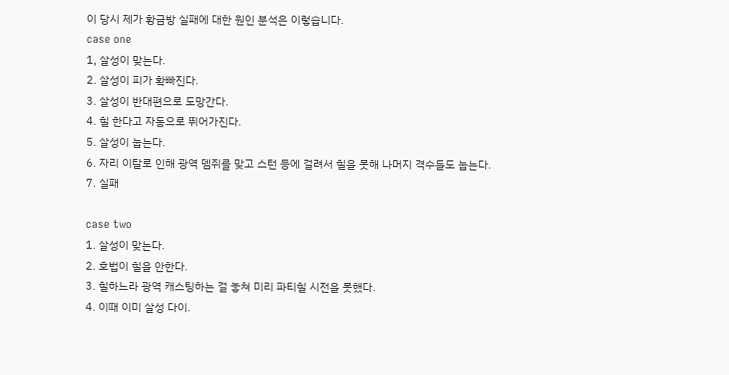이 당시 제가 황금방 실패에 대한 원인 분석은 이렇습니다.
case one
1, 살성이 맞는다.
2. 살성이 피가 확빠진다.
3. 살성이 반대편으로 도망간다.
4. 힐 한다고 자동으로 뛰어가진다.
5. 살성이 눕는다.
6. 자리 이탈로 인해 광역 뎀쥐를 맞고 스턴 등에 걸려서 힐을 못해 나머지 격수들도 눕는다.
7. 실패

case two
1. 살성이 맞는다.
2. 호법이 힐을 안한다.
3. 힐하느라 광역 캐스팅하는 걸 놓쳐 미리 파티힐 시전을 못했다.
4. 이때 이미 살성 다이.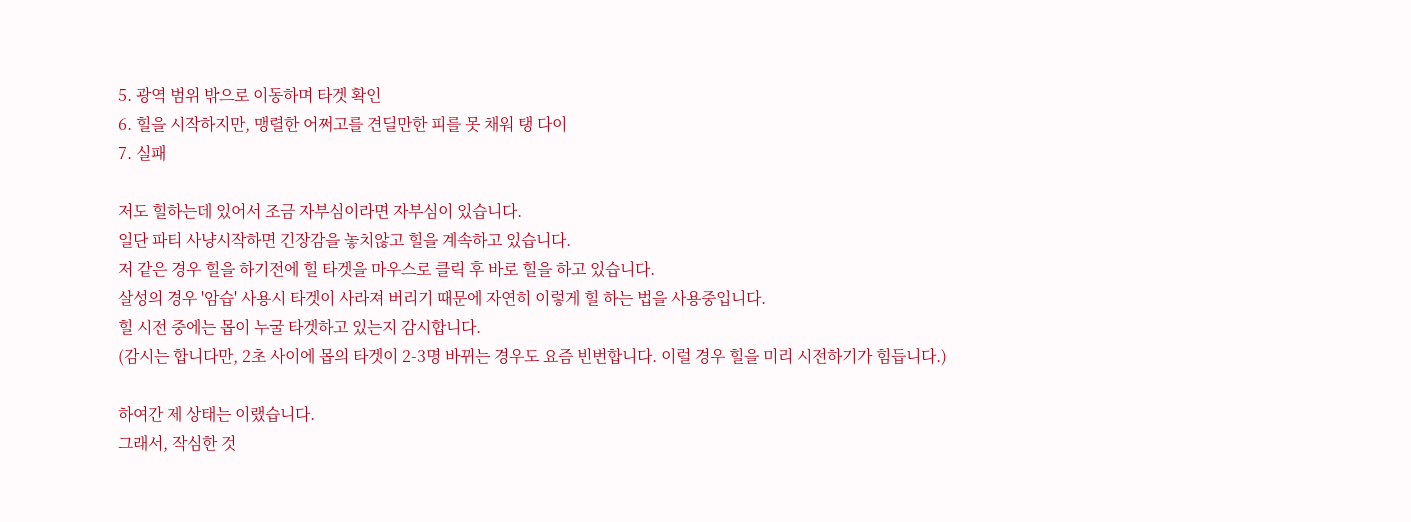5. 광역 범위 밖으로 이동하며 타겟 확인
6. 힐을 시작하지만, 맹렬한 어쩌고를 견딜만한 피를 못 채워 탱 다이
7. 실패

저도 힐하는데 있어서 조금 자부심이라면 자부심이 있습니다.
일단 파티 사냥시작하면 긴장감을 놓치않고 힐을 계속하고 있습니다.
저 같은 경우 힐을 하기전에 힐 타겟을 마우스로 클릭 후 바로 힐을 하고 있습니다.
살성의 경우 '암습' 사용시 타겟이 사라져 버리기 때문에 자연히 이렇게 힐 하는 법을 사용중입니다.
힐 시전 중에는 몹이 누굴 타겟하고 있는지 감시합니다.
(감시는 합니다만, 2초 사이에 몹의 타겟이 2-3명 바뀌는 경우도 요즘 빈번합니다. 이럴 경우 힐을 미리 시전하기가 힘듭니다.)

하여간 제 상태는 이랬습니다.
그래서, 작심한 것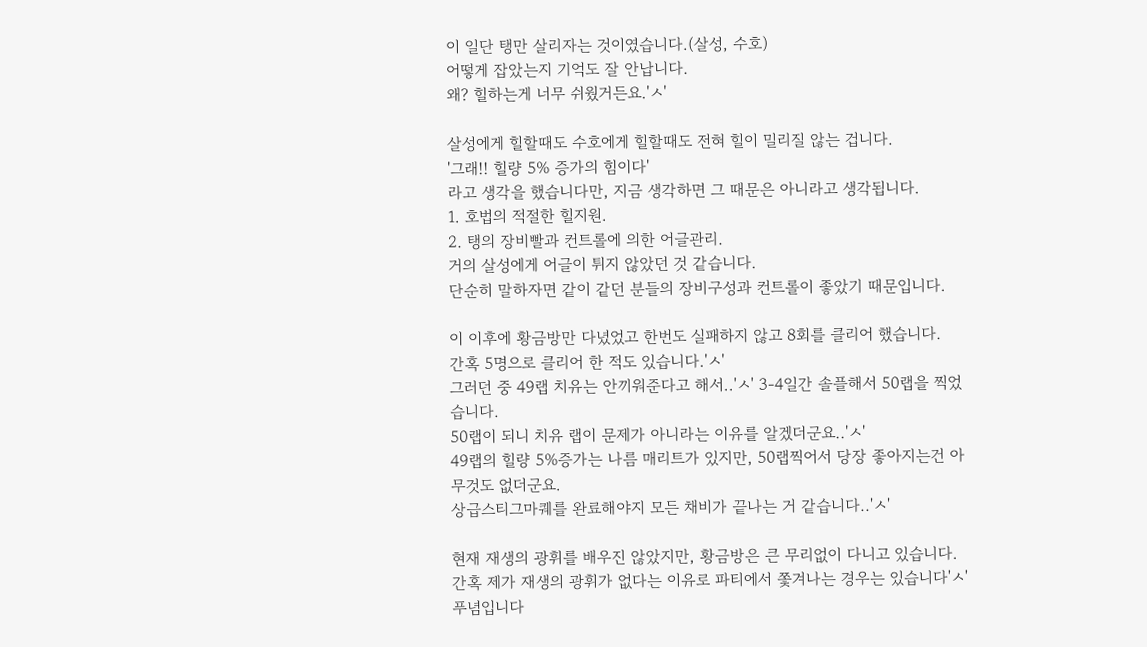이 일단 탱만 살리자는 것이였습니다.(살성, 수호)
어떻게 잡았는지 기억도 잘 안납니다.
왜? 힐하는게 너무 쉬웠거든요.'ㅅ'

살성에게 힐할때도 수호에게 힐할때도 전혀 힐이 밀리질 않는 겁니다.
'그래!! 힐량 5% 증가의 힘이다'
라고 생각을 했습니다만, 지금 생각하면 그 때문은 아니라고 생각됩니다.
1. 호법의 적절한 힐지원.
2. 탱의 장비빨과 컨트롤에 의한 어글관리.
거의 살성에게 어글이 튀지 않았던 것 같습니다.
단순히 말하자면 같이 같던 분들의 장비구성과 컨트롤이 좋았기 때문입니다.

이 이후에 황금방만 다녔었고 한번도 실패하지 않고 8회를 클리어 했습니다.
간혹 5명으로 클리어 한 적도 있습니다.'ㅅ'
그러던 중 49랩 치유는 안끼워준다고 해서..'ㅅ' 3-4일간 솔플해서 50랩을 찍었습니다.
50랩이 되니 치유 랩이 문제가 아니라는 이유를 알겠더군요..'ㅅ'
49랩의 힐량 5%증가는 나름 매리트가 있지만, 50랩찍어서 당장 좋아지는건 아무것도 없더군요.
상급스티그마퀘를 완료해야지 모든 채비가 끝나는 거 같습니다..'ㅅ'

현재 재생의 광휘를 배우진 않았지만, 황금방은 큰 무리없이 다니고 있습니다.
간혹 제가 재생의 광휘가 없다는 이유로 파티에서 쫓겨나는 경우는 있습니다'ㅅ'
푸념입니다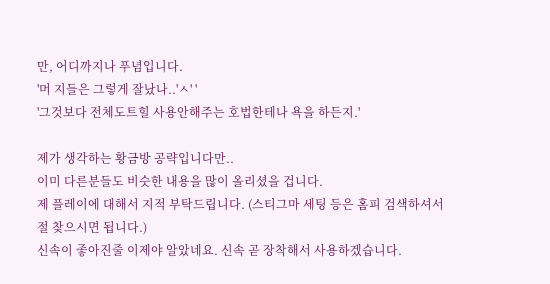만, 어디까지나 푸념입니다.
'머 지들은 그렇게 잘났나..'ㅅ' '
'그것보다 전체도트힐 사용안해주는 호법한테나 욕을 하든지.'

제가 생각하는 황금방 공략입니다만..
이미 다른분들도 비슷한 내용을 많이 올리셨을 겁니다.
제 플레이에 대해서 지적 부탁드립니다. (스티그마 세팅 등은 홈피 검색하셔서 절 찾으시면 됩니다.)
신속이 좋아진줄 이제야 알았네요. 신속 곧 장착해서 사용하겠습니다.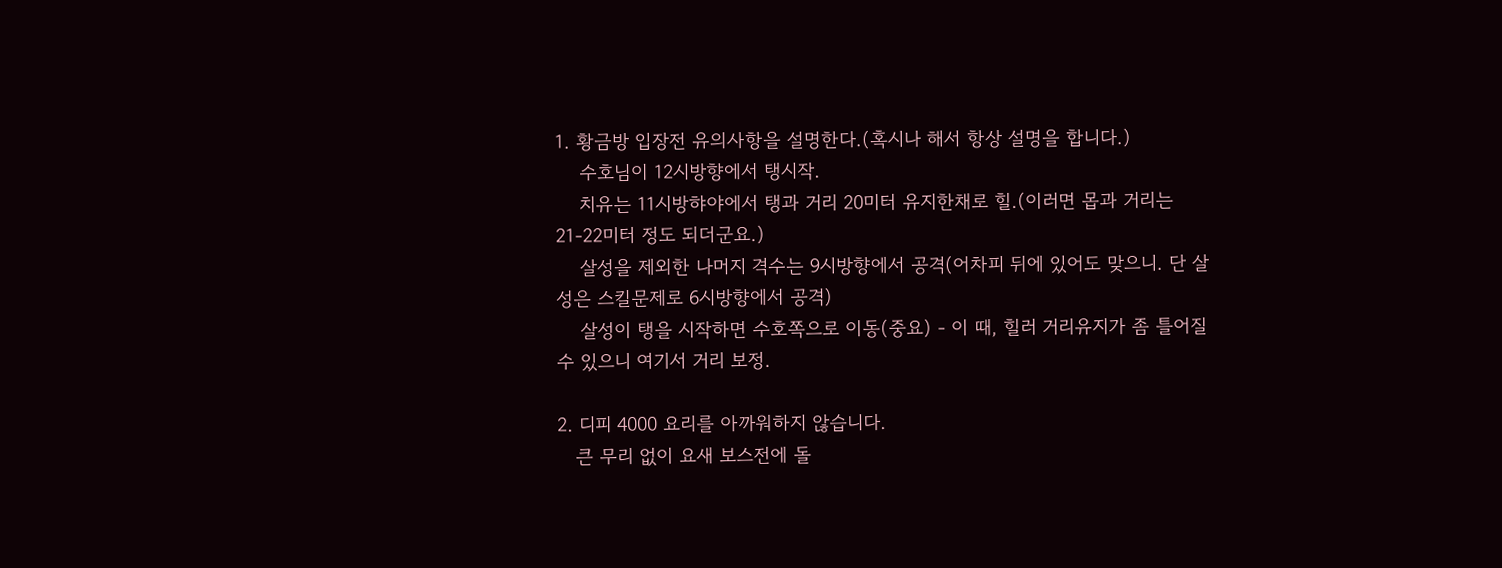1. 황금방 입장전 유의사항을 설명한다.(혹시나 해서 항상 설명을 합니다.)
    수호님이 12시방향에서 탱시작.
    치유는 11시방햐야에서 탱과 거리 20미터 유지한채로 힐.(이러면 몹과 거리는 21-22미터 정도 되더군요.)
    살성을 제외한 나머지 격수는 9시방향에서 공격(어차피 뒤에 있어도 맞으니. 단 살성은 스킬문제로 6시방향에서 공격)
    살성이 탱을 시작하면 수호쪽으로 이동(중요) - 이 때, 힐러 거리유지가 좀 틀어질 수 있으니 여기서 거리 보정.

2. 디피 4000 요리를 아까워하지 않습니다.
   큰 무리 없이 요새 보스전에 돌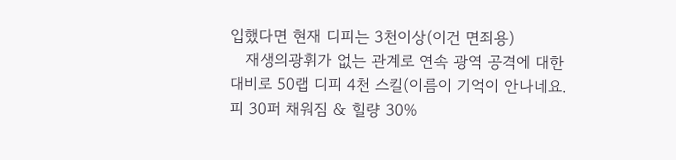입했다면 현재 디피는 3천이상(이건 면죄용)
   재생의광휘가 없는 관계로 연속 광역 공격에 대한 대비로 50랩 디피 4천 스킬(이름이 기억이 안나네요. 피 30퍼 채워짐 & 힐량 30%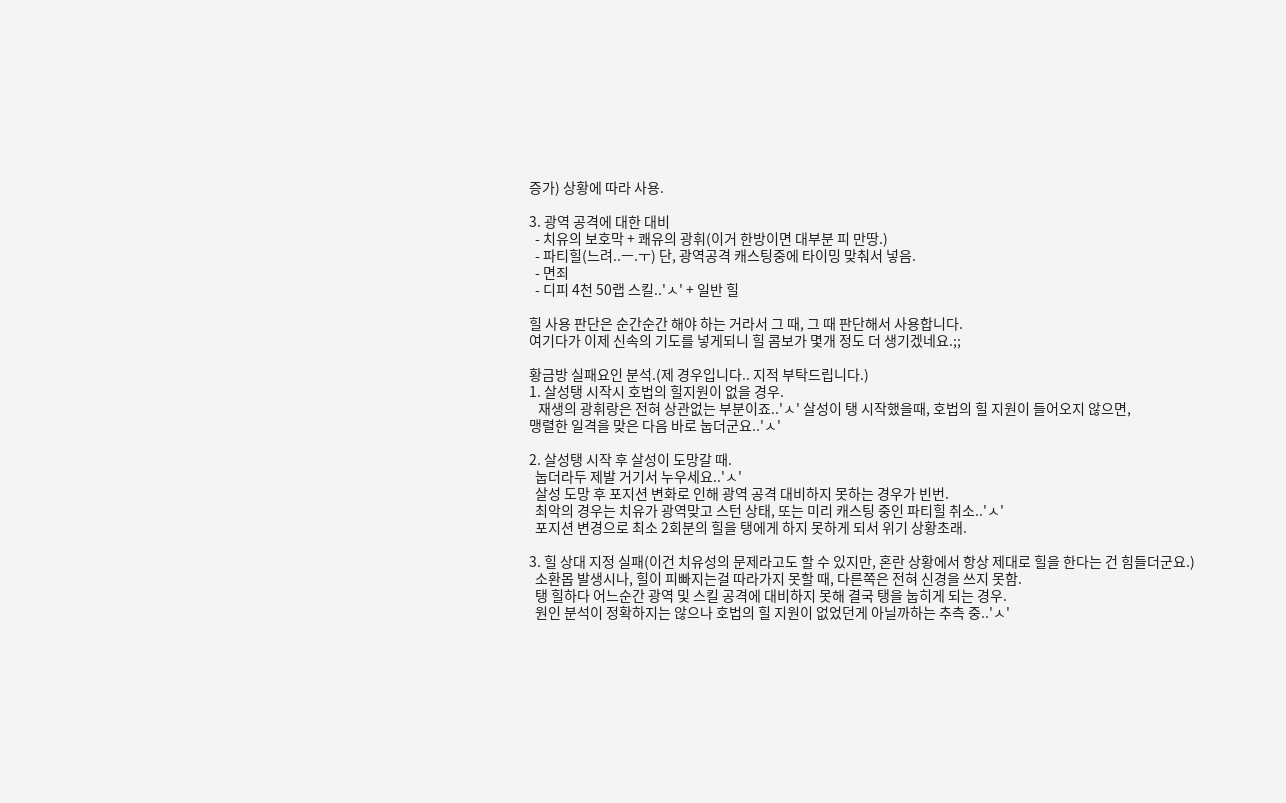증가) 상황에 따라 사용.

3. 광역 공격에 대한 대비
  - 치유의 보호막 + 쾌유의 광휘(이거 한방이면 대부분 피 만땅.)
  - 파티힐(느려..ㅡ.ㅜ) 단, 광역공격 캐스팅중에 타이밍 맞춰서 넣음.
  - 면죄
  - 디피 4천 50랩 스킬..'ㅅ' + 일반 힐

힐 사용 판단은 순간순간 해야 하는 거라서 그 때, 그 때 판단해서 사용합니다.
여기다가 이제 신속의 기도를 넣게되니 힐 콤보가 몇개 정도 더 생기겠네요.;;

황금방 실패요인 분석.(제 경우입니다.. 지적 부탁드립니다.)
1. 살성탱 시작시 호법의 힐지원이 없을 경우.
   재생의 광휘랑은 전혀 상관없는 부분이죠..'ㅅ' 살성이 탱 시작했을때, 호법의 힐 지원이 들어오지 않으면,
맹렬한 일격을 맞은 다음 바로 눕더군요..'ㅅ'

2. 살성탱 시작 후 살성이 도망갈 때.
  눕더라두 제발 거기서 누우세요..'ㅅ'
  살성 도망 후 포지션 변화로 인해 광역 공격 대비하지 못하는 경우가 빈번.
  최악의 경우는 치유가 광역맞고 스턴 상태, 또는 미리 캐스팅 중인 파티힐 취소..'ㅅ'
  포지션 변경으로 최소 2회분의 힐을 탱에게 하지 못하게 되서 위기 상황초래.

3. 힐 상대 지정 실패(이건 치유성의 문제라고도 할 수 있지만, 혼란 상황에서 항상 제대로 힐을 한다는 건 힘들더군요.)
  소환몹 발생시나, 힐이 피빠지는걸 따라가지 못할 때, 다른쪽은 전혀 신경을 쓰지 못함.
  탱 힐하다 어느순간 광역 및 스킬 공격에 대비하지 못해 결국 탱을 눕히게 되는 경우.
  원인 분석이 정확하지는 않으나 호법의 힐 지원이 없었던게 아닐까하는 추측 중..'ㅅ'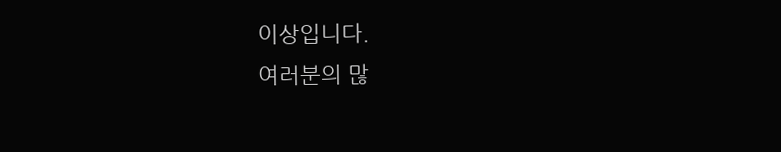이상입니다.
여러분의 많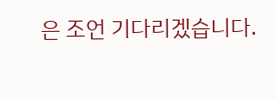은 조언 기다리겠습니다.